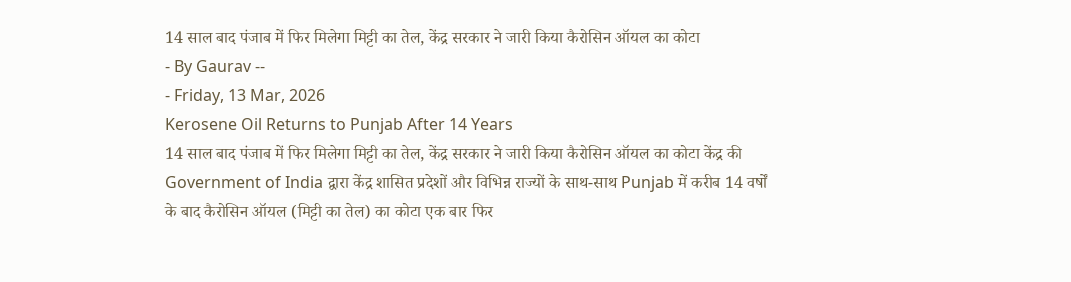14 साल बाद पंजाब में फिर मिलेगा मिट्टी का तेल, केंद्र सरकार ने जारी किया कैरोसिन ऑयल का कोटा
- By Gaurav --
- Friday, 13 Mar, 2026
Kerosene Oil Returns to Punjab After 14 Years
14 साल बाद पंजाब में फिर मिलेगा मिट्टी का तेल, केंद्र सरकार ने जारी किया कैरोसिन ऑयल का कोटा केंद्र की Government of India द्वारा केंद्र शासित प्रदेशों और विभिन्न राज्यों के साथ-साथ Punjab में करीब 14 वर्षों के बाद कैरोसिन ऑयल (मिट्टी का तेल) का कोटा एक बार फिर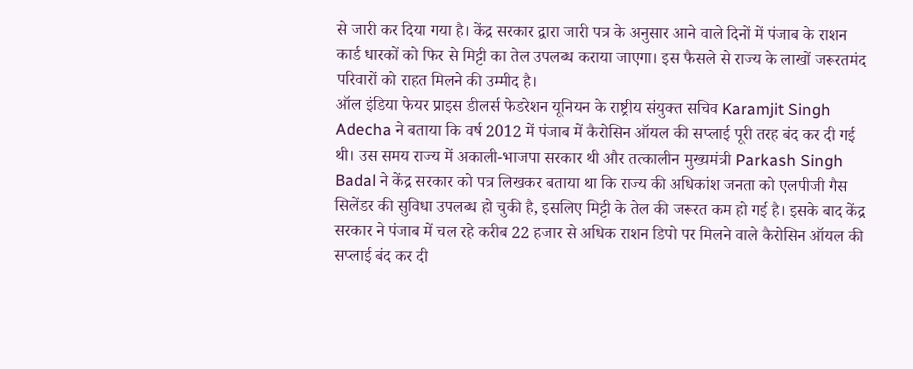से जारी कर दिया गया है। केंद्र सरकार द्वारा जारी पत्र के अनुसार आने वाले दिनों में पंजाब के राशन कार्ड धारकों को फिर से मिट्टी का तेल उपलब्ध कराया जाएगा। इस फैसले से राज्य के लाखों जरूरतमंद परिवारों को राहत मिलने की उम्मीद है।
ऑल इंडिया फेयर प्राइस डीलर्स फेडरेशन यूनियन के राष्ट्रीय संयुक्त सचिव Karamjit Singh Adecha ने बताया कि वर्ष 2012 में पंजाब में कैरोसिन ऑयल की सप्लाई पूरी तरह बंद कर दी गई थी। उस समय राज्य में अकाली-भाजपा सरकार थी और तत्कालीन मुख्यमंत्री Parkash Singh Badal ने केंद्र सरकार को पत्र लिखकर बताया था कि राज्य की अधिकांश जनता को एलपीजी गैस सिलेंडर की सुविधा उपलब्ध हो चुकी है, इसलिए मिट्टी के तेल की जरूरत कम हो गई है। इसके बाद केंद्र सरकार ने पंजाब में चल रहे करीब 22 हजार से अधिक राशन डिपो पर मिलने वाले कैरोसिन ऑयल की सप्लाई बंद कर दी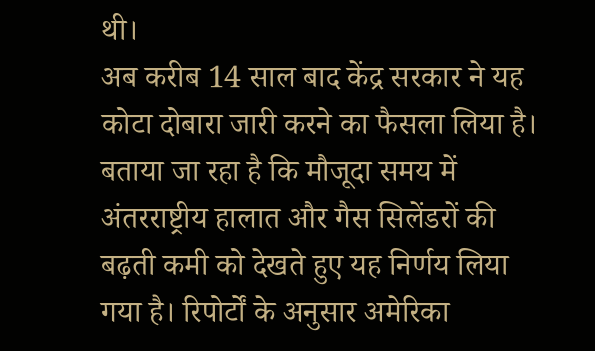थी।
अब करीब 14 साल बाद केंद्र सरकार ने यह कोटा दोबारा जारी करने का फैसला लिया है। बताया जा रहा है कि मौजूदा समय में अंतरराष्ट्रीय हालात और गैस सिलेंडरों की बढ़ती कमी को देखते हुए यह निर्णय लिया गया है। रिपोर्टों के अनुसार अमेरिका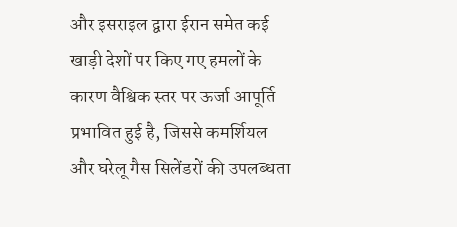और इसराइल द्वारा ईरान समेत कई खाड़ी देशों पर किए गए हमलों के कारण वैश्विक स्तर पर ऊर्जा आपूर्ति प्रभावित हुई है, जिससे कमर्शियल और घरेलू गैस सिलेंडरों की उपलब्धता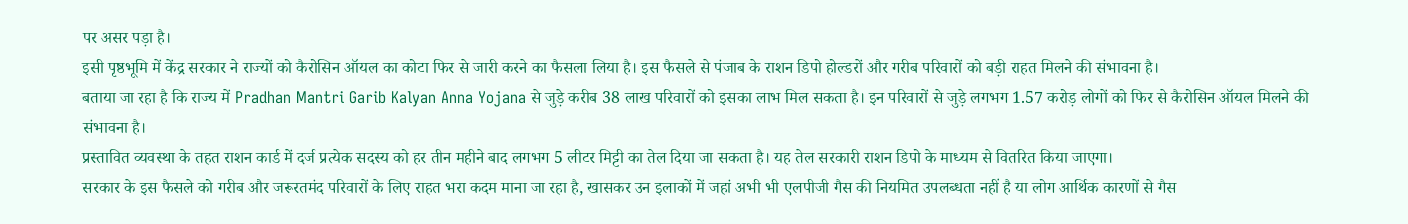पर असर पड़ा है।
इसी पृष्ठभूमि में केंद्र सरकार ने राज्यों को कैरोसिन ऑयल का कोटा फिर से जारी करने का फैसला लिया है। इस फैसले से पंजाब के राशन डिपो होल्डरों और गरीब परिवारों को बड़ी राहत मिलने की संभावना है।
बताया जा रहा है कि राज्य में Pradhan Mantri Garib Kalyan Anna Yojana से जुड़े करीब 38 लाख परिवारों को इसका लाभ मिल सकता है। इन परिवारों से जुड़े लगभग 1.57 करोड़ लोगों को फिर से कैरोसिन ऑयल मिलने की संभावना है।
प्रस्तावित व्यवस्था के तहत राशन कार्ड में दर्ज प्रत्येक सदस्य को हर तीन महीने बाद लगभग 5 लीटर मिट्टी का तेल दिया जा सकता है। यह तेल सरकारी राशन डिपो के माध्यम से वितरित किया जाएगा।
सरकार के इस फैसले को गरीब और जरूरतमंद परिवारों के लिए राहत भरा कदम माना जा रहा है, खासकर उन इलाकों में जहां अभी भी एलपीजी गैस की नियमित उपलब्धता नहीं है या लोग आर्थिक कारणों से गैस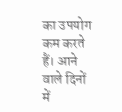का उपयोग कम करते हैं। आने वाले दिनों में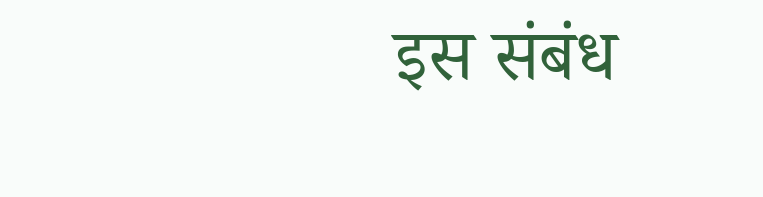इस संबंध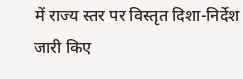में राज्य स्तर पर विस्तृत दिशा-निर्देश जारी किए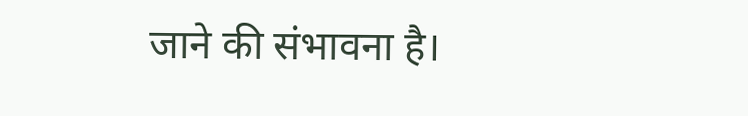जाने की संभावना है।